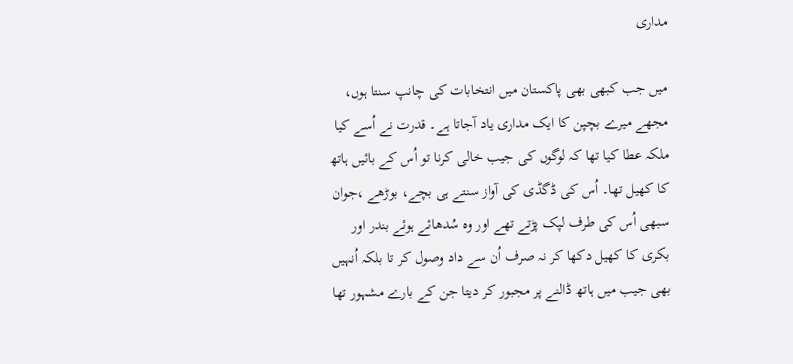مداری

میں جب کبھی بھی پاکستان میں انتخابات کی چانپ سنتا ہوں، مجھے میرے بچپن کا ایک مداری یاد آجاتا ہے۔ قدرت نے اُسے کیا ملکہ عطا کیا تھا کہ لوگوں کی جیب خالی کرنا تو اُس کے بائیں ہاتھ کا کھیل تھا۔ اُس کی ڈگڈی کی آواز سنتے ہی بچے، بوڑھے ،جوان سبھی اُس کی طرف لپک پڑتے تھے اور وہ سُدھائے ہوئے بندر اور بکری کا کھیل دکھا کر نہ صرف اُن سے داد وصول کر تا بلکہ اُنہیں بھی جیب میں ہاتھ ڈالنے پر مجبور کر دیتا جن کے بارے مشہور تھا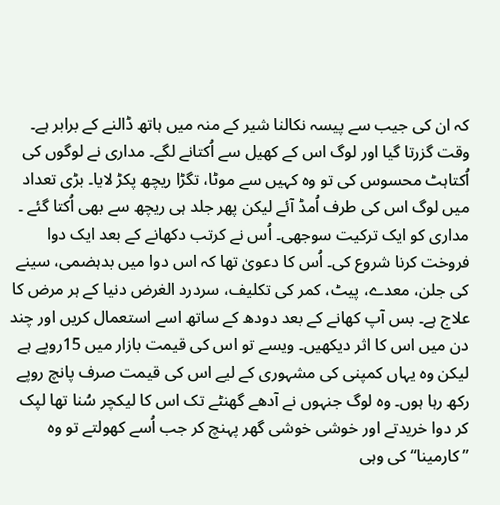کہ ان کی جیب سے پیسہ نکالنا شیر کے منہ میں ہاتھ ڈالنے کے برابر ہے۔ وقت گزرتا گیا اور لوگ اس کے کھیل سے اُکتانے لگے۔ مداری نے لوگوں کی اُکتاہٹ محسوس کی تو وہ کہیں سے موٹا، تگڑا ریچھ پکڑ لایا۔ بڑی تعداد میں لوگ اس کی طرف اُمڈ آئے لیکن پھر جلد ہی ریچھ سے بھی اُکتا گئے ۔ مداری کو ایک ترکیت سوجھی۔ اُس نے کرتب دکھانے کے بعد ایک دوا فروخت کرنا شروع کی۔ اُس کا دعویٰ تھا کہ اس دوا میں بدہضمی، سینے کی جلن، معدے، پیٹ، کمر کی تکلیف، سردرد الغرض دنیا کے ہر مرض کا علاج ہے۔ بس آپ کھانے کے بعد دودھ کے ساتھ اسے استعمال کریں اور چند دن میں اس کا اثر دیکھیں۔ ویسے تو اس کی قیمت بازار میں 15روپے ہے لیکن وہ یہاں کمپنی کی مشہوری کے لیے اس کی قیمت صرف پانچ روپے رکھ رہا ہوں۔ وہ لوگ جنہوں نے آدھے گھنٹے تک اس کا لیکچر سُنا تھا لپک کر دوا خریدتے اور خوشی خوشی گھر پہنچ کر جب اُسے کھولتے تو وہ ”کارمینا“ کی وہی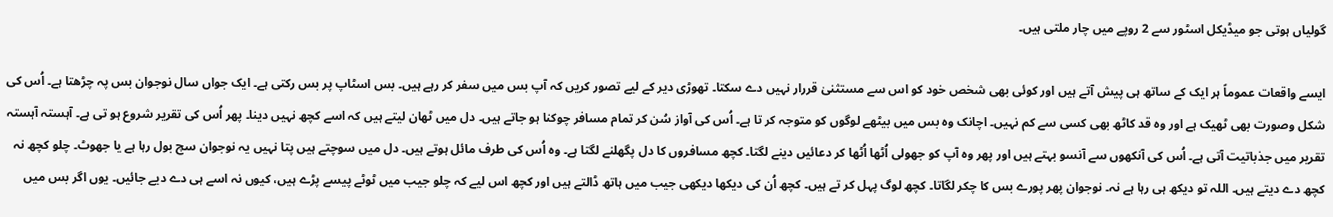گولیاں ہوتی جو میڈیکل اسٹور سے 2 روپے میں چار ملتی ہیں۔

ایسے واقعات عموماً ہر ایک کے ساتھ ہی پیش آتے ہیں اور کوئی بھی شخص خود کو اس سے مستثنیٰ قررار نہیں دے سکتا۔ تھوڑی دیر کے لیے تصور کریں کہ آپ بس میں سفر کر رہے ہیں۔ بس اسٹاپ پر بس رکتی ہے۔ ایک جواں سال نوجوان بس پہ چڑھتا ہے۔ اُس کی شکل وصورت بھی ٹھیک ہے اور وہ قد کاٹھ بھی کسی سے کم نہیں۔ اچانک وہ بس میں بیٹھے لوگوں کو متوجہ کر تا ہے۔ اُس کی آواز سُن کر تمام مسافر چوکنا ہو جاتے ہیں۔ دل میں ٹھان لیتے ہیں کہ اسے کچھ نہیں دینا۔ پھر اُس کی تقریر شروع ہو تی ہے۔ آہستہ آہستہ تقریر میں جذباتیت آتی ہے۔ اُس کی آنکھوں سے آنسو بہتے ہیں اور پھر وہ آپ کو جھولی اُٹھا اُٹھا کر دعائیں دینے لگتا۔ کچھ مسافروں کا دل پگھلنے لگتا ہے۔ وہ اُس کی طرف مائل ہوتے ہیں۔ دل میں سوچتے ہیں پتا نہیں یہ نوجوان سچ بول رہا ہے یا جھوٹ۔ چلو کچھ نہ کچھ دے دیتے ہیں۔ اللہ تو دیکھ ہی رہا ہے نہ۔ نوجوان پھر پورے بس کا چکر لگاتا۔ کچھ لوگ پہل کر تے ہیں۔ کچھ اُن کی دیکھا دیکھی جیب میں ہاتھ ڈالتے ہیں اور کچھ اس لیے کہ چلو جیب میں ٹوٹے پیسے پڑے ہیں، کیوں نہ اسے ہی دے دیے جائیں۔ یوں اگر بس میں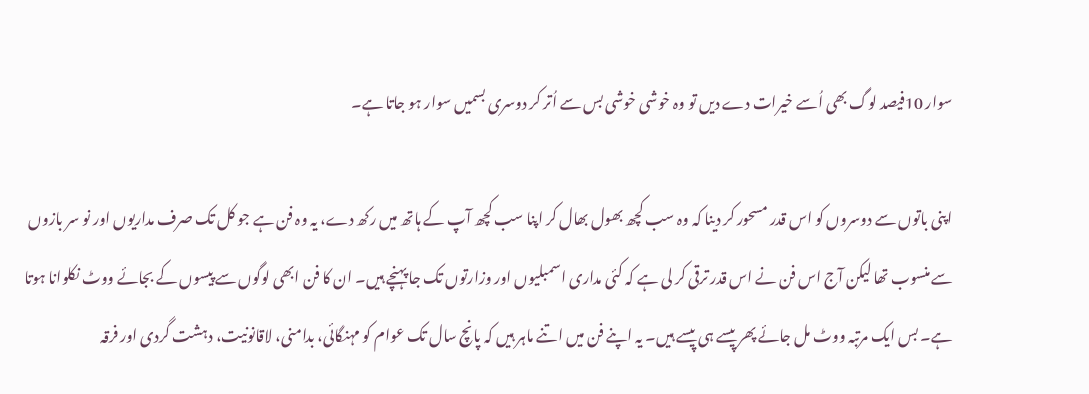سوار 10فیصد لوگ بھی اُسے خیرات دے دیں تو وہ خوشی خوشی بس سے اُتر کر دوسری بسمیں سوار ہو جاتا ہے۔

اپنی باتوں سے دوسروں کو اس قدر مسحور کر دینا کہ وہ سب کچھ بھول بھال کر اپنا سب کچھ آپ کے ہاتھ میں رکھ دے، یہ وہ فن ہے جو کل تک صرف مداریوں اور نو سر بازوں سے منسوب تھا لیکن آج اس فن نے اس قدر ترقی کر لی ہے کہ کئی مداری اسمبلیوں اور وزارتوں تک جا پہنچے ہیں۔ ان کا فن ابھی لوگوں سے پیسوں کے بجائے ووٹ نکلوانا ہوتا ہے۔ بس ایک مرتبہ ووٹ مل جائے پھر پیسے ہی پیسے ہیں۔ یہ اپنے فن میں اتنے ماہر ہیں کہ پانچ سال تک عوام کو مہنگائی، بدامنی، لاقانونیت، دہشت گردی اور فرقہ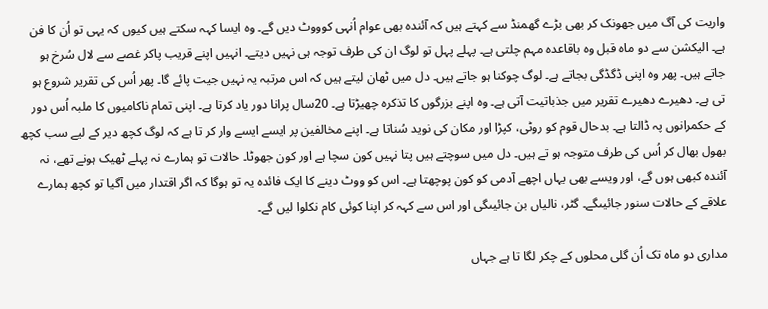واریت کی آگ میں جھونک کر بھی بڑے گھمنڈ سے کہتے ہیں کہ آئندہ بھی عوام اُنہی کوووٹ دیں گے۔ وہ ایسا کہہ سکتے ہیں کیوں کہ یہی تو اُن کا فن ہے۔ الیکشن سے دو ماہ قبل وہ باقاعدہ مہم چلتی ہے۔ پہلے پہل تو لوگ ان کی طرف توجہ ہی نہیں دیتے۔ انہیں اپنے قریب پاکر غصے سے لال سُرخ ہو جاتے ہیں۔ پھر وہ اپنی ڈگڈگی بجاتے ہے۔ لوگ چوکنا ہو جاتے ہیں۔ دل میں ٹھان لیتے ہیں کہ اس مرتبہ یہ نہیں جیت پائے گا۔ پھر اُس کی تقریر شروع ہو تی ہے۔ دھیرے دھیرے تقریر میں جذباتیت آتی ہے۔ وہ اپنے بزرگوں کا تذکرہ چھیڑتا ہے۔ 20سال پرانا دور یاد کرتا ہے۔ اپنی تمام ناکامیوں کا ملبہ اُس دور کے حکمرانوں پہ ڈالتا ہے۔ بدحال قوم کو روٹی، کپڑا اور مکان کی نوید سُناتا ہے۔ اپنے مخالفین پر ایسے ایسے وار کر تا ہے کہ لوگ کچھ دیر کے لیے سب کچھ بھول بھال کر اُس کی طرف متوجہ ہو تے ہیں۔ دل میں سوچتے ہیں پتا نہیں کون سچا ہے اور کون جھوٹا۔ حالات تو ہمارے نہ پہلے ٹھیک ہونے تھے، نہ آئندہ کبھی ہوں گے، اور ویسے بھی یہاں اچھے آدمی کو کون پوچھتا ہے۔ اس کو ووٹ دینے کا ایک فائدہ یہ تو ہوگا کہ اگر اقتدار میں آگیا تو کچھ ہمارے علاقے کے حالات سنور جائیںگے۔ گٹر، نالیاں بن جائیںگی اور اس سے کہہ کر اپنا کوئی کام نکلوا لیں گے۔

مداری دو ماہ تک اُن گلی محلوں کے چکر لگا تا ہے جہاں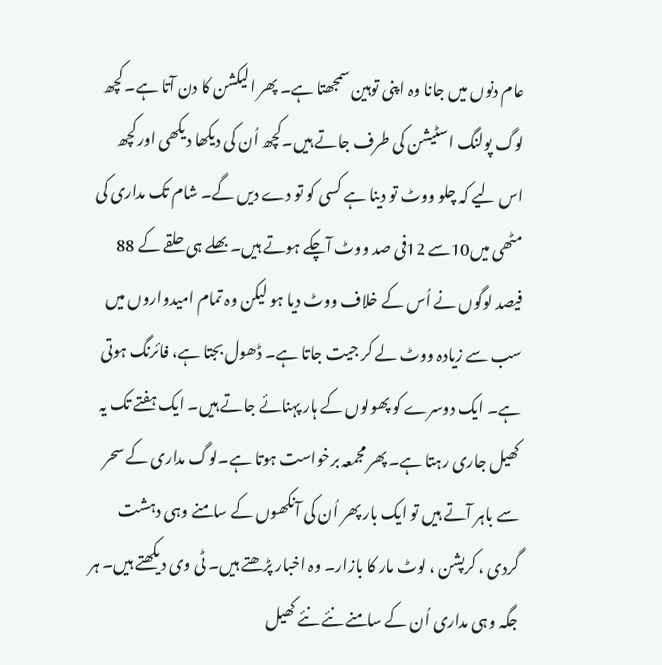عام دنوں میں جانا وہ اپنی توہین سمجھتا ہے۔ پھر الیکشن کا دن آتا ہے۔ کچھ لوگ پولنگ اسٹیشن کی طرف جاتے ہیں۔کچھ اُن کی دیکھا دیکھی اور کچھ اس لیے کہ چلو ووٹ تو دینا ہے کسی کو تو دے دیں گے۔ شام تک مداری کی مٹھی میں10سے 12فی صد ووٹ آچکے ہوتے ہیں۔ بھلے ہی حلقے کے 88 فیصد لوگوں نے اُس کے خلاف ووٹ دیا ہو لیکن وہ تمام امیدواروں میں سب سے زیادہ ووٹ لے کر جیت جاتا ہے۔ ڈھول بجتا ہے، فائرنگ ہوتی ہے۔ ایک دوسرے کو پھولوں کے ہار پہنائے جاتے ہیں۔ ایک ہفتے تک یہ کھیل جاری رہتا ہے۔ پھر مجمعہ برخواست ہوتا ہے۔لوگ مداری کے سحر سے باہر آتے ہیں تو ایک بار پھر اُن کی آنکھوں کے سامنے وہی دہشت گردی ، کرپشن ، لوٹ مار کا بازار۔ وہ اخبار پڑھتے ہیں۔ ٹی وی دیکھتے ہیں۔ ہر جگہ وہی مداری اُن کے سامنے نئے نئے کھیل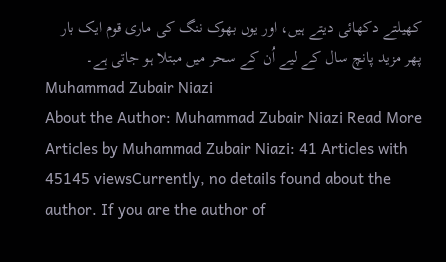کھیلتے دکھائی دیتے ہیں، اور یوں بھوک ننگ کی ماری قوم ایک بار پھر مزید پانچ سال کے لیے اُن کے سحر میں مبتلا ہو جاتی ہے۔
Muhammad Zubair Niazi
About the Author: Muhammad Zubair Niazi Read More Articles by Muhammad Zubair Niazi: 41 Articles with 45145 viewsCurrently, no details found about the author. If you are the author of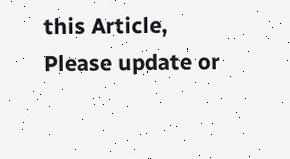this Article, Please update or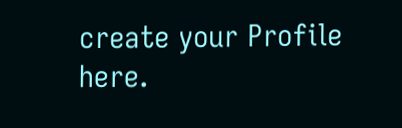create your Profile here.